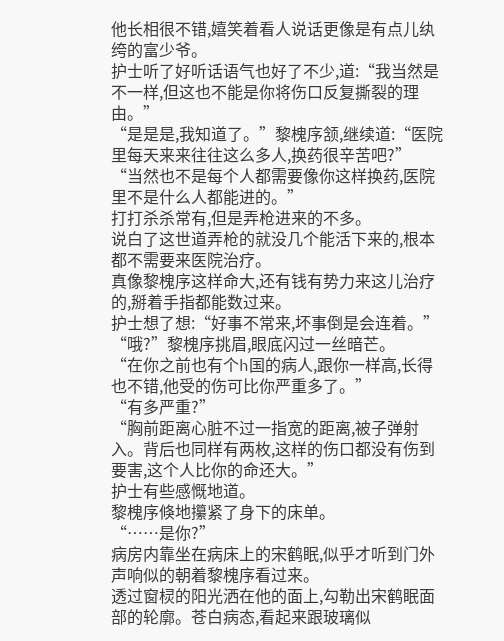他长相很不错,嬉笑着看人说话更像是有点儿纨绔的富少爷。
护士听了好听话语气也好了不少,道:“我当然是不一样,但这也不能是你将伤口反复撕裂的理由。”
“是是是,我知道了。”黎槐序颔,继续道:“医院里每天来来往往这么多人,换药很辛苦吧?”
“当然也不是每个人都需要像你这样换药,医院里不是什么人都能进的。”
打打杀杀常有,但是弄枪进来的不多。
说白了这世道弄枪的就没几个能活下来的,根本都不需要来医院治疗。
真像黎槐序这样命大,还有钱有势力来这儿治疗的,掰着手指都能数过来。
护士想了想:“好事不常来,坏事倒是会连着。”
“哦?”黎槐序挑眉,眼底闪过一丝暗芒。
“在你之前也有个h国的病人,跟你一样高,长得也不错,他受的伤可比你严重多了。”
“有多严重?”
“胸前距离心脏不过一指宽的距离,被子弹射入。背后也同样有两枚,这样的伤口都没有伤到要害,这个人比你的命还大。”
护士有些感慨地道。
黎槐序倏地攥紧了身下的床单。
“……是你?”
病房内靠坐在病床上的宋鹤眠,似乎才听到门外声响似的朝着黎槐序看过来。
透过窗棂的阳光洒在他的面上,勾勒出宋鹤眠面部的轮廓。苍白病态,看起来跟玻璃似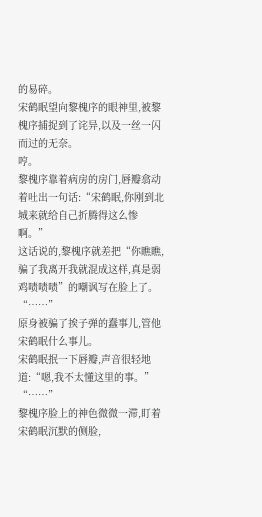的易碎。
宋鹤眠望向黎槐序的眼神里,被黎槐序捕捉到了诧异,以及一丝一闪而过的无奈。
哼。
黎槐序靠着病房的房门,唇瓣翕动着吐出一句话:“宋鹤眠,你刚到北城来就给自己折腾得这么惨啊。”
这话说的,黎槐序就差把“你瞧瞧,骗了我离开我就混成这样,真是弱鸡啧啧啧”的嘲讽写在脸上了。
“……”
原身被骗了挨子弹的蠢事儿,管他宋鹤眠什么事儿。
宋鹤眠抿一下唇瓣,声音很轻地道:“嗯,我不太懂这里的事。”
“……”
黎槐序脸上的神色微微一滞,盯着宋鹤眠沉默的侧脸,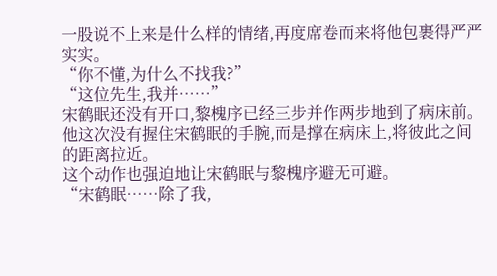一股说不上来是什么样的情绪,再度席卷而来将他包裹得严严实实。
“你不懂,为什么不找我?”
“这位先生,我并……”
宋鹤眠还没有开口,黎槐序已经三步并作两步地到了病床前。
他这次没有握住宋鹤眠的手腕,而是撑在病床上,将彼此之间的距离拉近。
这个动作也强迫地让宋鹤眠与黎槐序避无可避。
“宋鹤眠……除了我,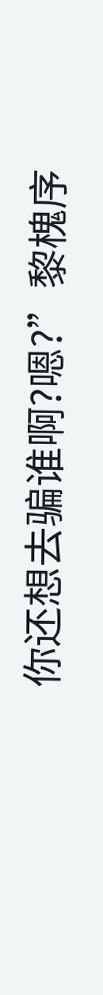你还想去骗谁啊?嗯?”黎槐序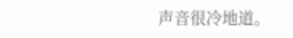声音很冷地道。